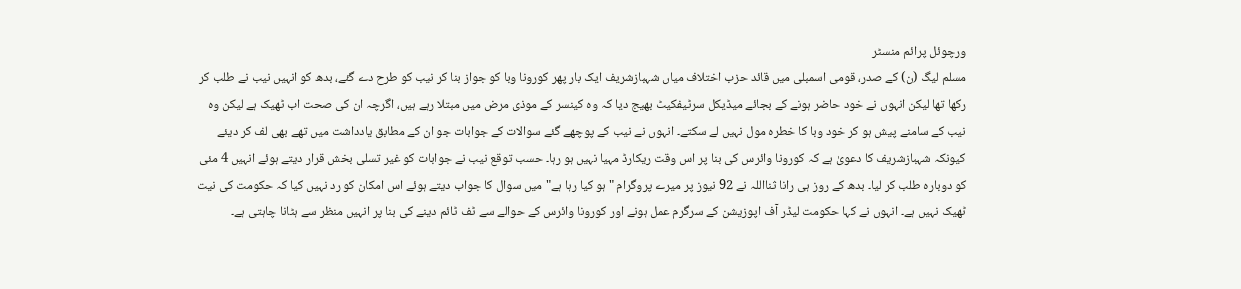ورچوئل پرائم منسٹر
مسلم لیگ (ن) کے صدر، قومی اسمبلی میں قائد حزب اختلاف میاں شہبازشریف ایک بار پھر کورونا وبا کو جواز بنا کر نیب کو طرح دے گئے، بدھ کو انہیں نیب نے طلب کر رکھا تھا لیکن انہوں نے خود حاضر ہونے کے بجائے میڈیکل سرٹیفکیٹ بھیج دیا کہ وہ کینسر کے موذی مرض میں مبتلا رہے ہیں، اگرچہ ان کی صحت اب ٹھیک ہے لیکن وہ نیب کے سامنے پیش ہو کر خود وبا کا خطرہ مول نہیں لے سکتے۔ انہوں نے نیب کے پوچھے گئے سوالات کے جوابات جو ان کے مطابق یادداشت میں تھے بھی لف کر دیئے کیونکہ شہبازشریف کا دعویٰ ہے کہ کورونا وائرس کی بنا پر اس وقت ریکارڈ مہیا نہیں ہو رہا۔ حسب توقع نیب نے جوابات کو غیر تسلی بخش قرار دیتے ہوئے انہیں 4 مئی کو دوبارہ طلب کر لیا۔ بدھ کے روز ہی رانا ثنااللہ نے 92 نیوز پر میرے پروگرام "ہو کیا رہا ہے"میں سوال کا جواب دیتے ہوئے اس امکان کو رد نہیں کیا کہ حکومت کی نیت ٹھیک نہیں ہے۔ انہوں نے کہا حکومت لیڈر آف اپوزیشن کے سرگرم عمل ہونے اور کورونا وائرس کے حوالے سے ٹف ٹائم دینے کی بنا پر انہیں منظر سے ہٹانا چاہتی ہے۔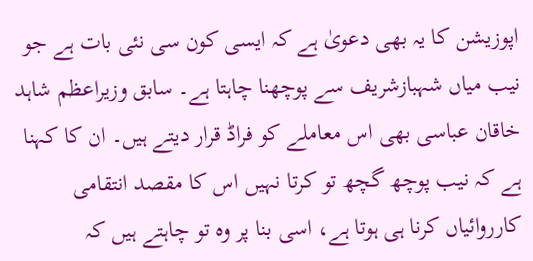اپوزیشن کا یہ بھی دعویٰ ہے کہ ایسی کون سی نئی بات ہے جو نیب میاں شہبازشریف سے پوچھنا چاہتا ہے۔ سابق وزیراعظم شاہد خاقان عباسی بھی اس معاملے کو فراڈ قرار دیتے ہیں۔ ان کا کہنا ہے کہ نیب پوچھ گچھ تو کرتا نہیں اس کا مقصد انتقامی کارروائیاں کرنا ہی ہوتا ہے، اسی بنا پر وہ تو چاہتے ہیں کہ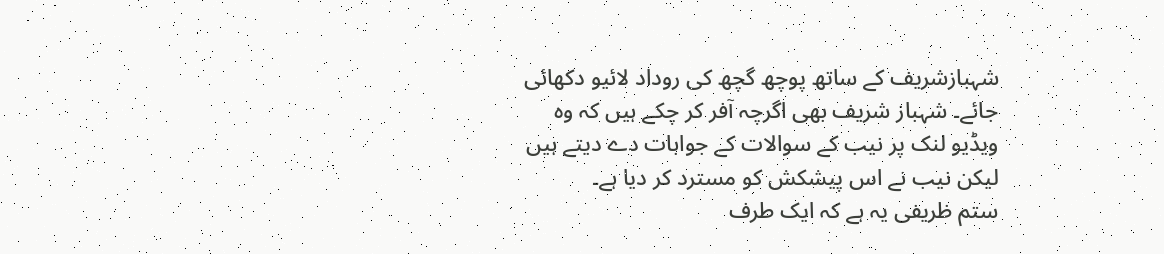شہبازشریف کے ساتھ پوچھ گچھ کی روداد لائیو دکھائی جائے۔ شہباز شریف بھی اگرچہ آفر کر چکے ہیں کہ وہ ویڈیو لنک پر نیب کے سوالات کے جوابات دے دیتے ہیں لیکن نیب نے اس پیشکش کو مسترد کر دیا ہے۔
ستم ظریفی یہ ہے کہ ایک طرف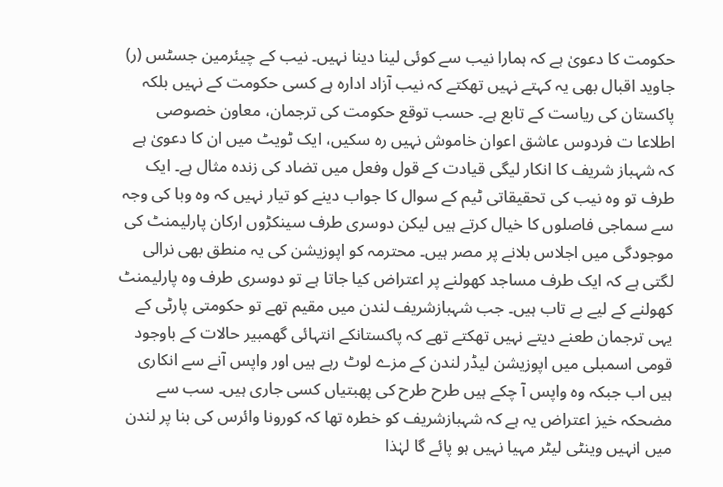حکومت کا دعویٰ ہے کہ ہمارا نیب سے کوئی لینا دینا نہیں۔ نیب کے چیئرمین جسٹس (ر) جاوید اقبال بھی یہ کہتے نہیں تھکتے کہ نیب آزاد ادارہ ہے کسی حکومت کے نہیں بلکہ پاکستان کی ریاست کے تابع ہے۔ حسب توقع حکومت کی ترجمان، معاون خصوصی اطلاعا ت فردوس عاشق اعوان خاموش نہیں رہ سکیں، ایک ٹویٹ میں ان کا دعویٰ ہے کہ شہباز شریف کا انکار لیگی قیادت کے قول وفعل میں تضاد کی زندہ مثال ہے۔ ایک طرف تو وہ نیب کی تحقیقاتی ٹیم کے سوال کا جواب دینے کو تیار نہیں کہ وہ وبا کی وجہ سے سماجی فاصلوں کا خیال کرتے ہیں لیکن دوسری طرف سینکڑوں ارکان پارلیمنٹ کی موجودگی میں اجلاس بلانے پر مصر ہیں۔ محترمہ کو اپوزیشن کی یہ منطق بھی نرالی لگتی ہے کہ ایک طرف مساجد کھولنے پر اعتراض کیا جاتا ہے تو دوسری طرف وہ پارلیمنٹ کھولنے کے لیے بے تاب ہیں۔ جب شہبازشریف لندن میں مقیم تھے تو حکومتی پارٹی کے یہی ترجمان طعنے دیتے نہیں تھکتے تھے کہ پاکستانکے انتہائی گھمبیر حالات کے باوجود قومی اسمبلی میں اپوزیشن لیڈر لندن کے مزے لوٹ رہے ہیں اور واپس آنے سے انکاری ہیں اب جبکہ وہ واپس آ چکے ہیں طرح طرح کی پھبتیاں کسی جاری ہیں۔ سب سے مضحکہ خیز اعتراض یہ ہے کہ شہبازشریف کو خطرہ تھا کہ کورونا وائرس کی بنا پر لندن میں انہیں وینٹی لیٹر مہیا نہیں ہو پائے گا لہٰذا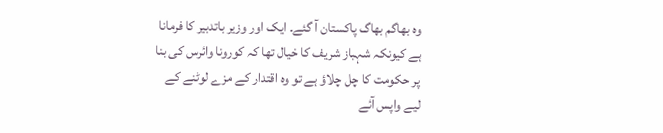وہ بھاگم بھاگ پاکستان آ گئے۔ ایک اور وزیر باتدبیر کا فرمانا ہے کیونکہ شہباز شریف کا خیال تھا کہ کورونا وائرس کی بنا پر حکومت کا چل چلاؤ ہے تو وہ اقتدار کے مزے لوٹنے کے لیے واپس آئے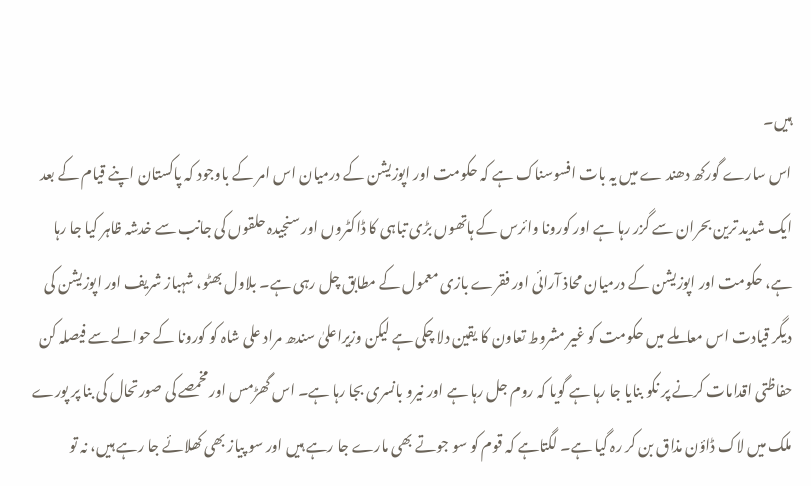ہیں۔
اس سارے گورکھ دھند ے میں یہ بات افسوسناک ہے کہ حکومت اور اپوزیشن کے درمیان اس امر کے باوجود کہ پاکستان اپنے قیام کے بعد ایک شدید ترین بحران سے گزر رہا ہے اور کورونا وائرس کے ہاتھوں بڑی تباہی کا ڈاکٹروں اور سنجیدہ حلقوں کی جانب سے خدشہ ظاہر کیا جا رہا ہے، حکومت اور اپوزیشن کے درمیان محاذ آرائی اور فقرے بازی معمول کے مطابق چل رہی ہے۔ بلاول بھٹو، شہباز شریف اور اپوزیشن کی دیگر قیادت اس معاملے میں حکومت کو غیر مشروط تعاون کا یقین دلا چکی ہے لیکن وزیراعلیٰ سندھ مراد علی شاہ کو کورونا کے حوالے سے فیصلہ کن حفاظتی اقدامات کرنے پر نکو بنایا جا رہا ہے گویا کہ روم جل رہا ہے اور نیرو بانسری بجا رہا ہے۔ اس گھڑمس اور مخمصے کی صورتحال کی بنا پر پورے ملک میں لاک ڈاؤن مذاق بن کر رہ گیا ہے۔ لگتاہے کہ قوم کو سو جوتے بھی مارے جا رہے ہیں اور سو پیاز بھی کھلائے جا رہے ہیں، نہ تو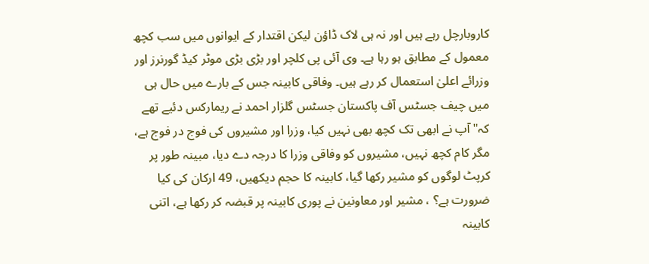کاروبارچل رہے ہیں اور نہ ہی لاک ڈاؤن لیکن اقتدار کے ایوانوں میں سب کچھ معمول کے مطابق ہو رہا ہے۔ وی آئی پی کلچر اور بڑی بڑی موٹر کیڈ گورنرز اور وزرائے اعلیٰ استعمال کر رہے ہیں۔ وفاقی کابینہ جس کے بارے میں حال ہی میں چیف جسٹس آف پاکستان جسٹس گلزار احمد نے ریمارکس دئیے تھے کہ" آپ نے ابھی تک کچھ بھی نہیں کیا، وزرا اور مشیروں کی فوج در فوج ہے، مگر کام کچھ نہیں، مشیروں کو وفاقی وزرا کا درجہ دے دیا، مبینہ طور پر کرپٹ لوگوں کو مشیر رکھا گیا، کابینہ کا حجم دیکھیں، 49 ارکان کی کیا ضرورت ہے؟ ، مشیر اور معاونین نے پوری کابینہ پر قبضہ کر رکھا ہے، اتنی کابینہ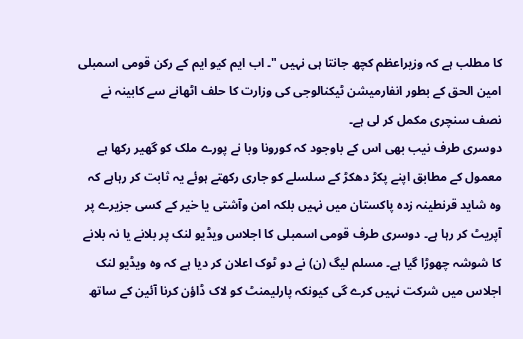کا مطلب ہے کہ وزیراعظم کچھ جانتا ہی نہیں "۔ اب ایم کیو ایم کے رکن قومی اسمبلی امین الحق کے بطور انفارمیشن ٹیکنالوجی کی وزارت کا حلف اٹھانے سے کابینہ نے نصف سنچری مکمل کر لی ہے۔
دوسری طرف نیب بھی اس کے باوجود کہ کورونا وبا نے پورے ملک کو گھیر رکھا ہے معمول کے مطابق اپنے پکڑ دھکڑ کے سلسلے کو جاری رکھتے ہوئے یہ ثابت کر رہاہے کہ وہ شاید قرنطینہ زدہ پاکستان میں نہیں بلکہ امن وآشتی یا خیر کے کسی جزیرے پر آپریٹ کر رہا ہے۔ دوسری طرف قومی اسمبلی کا اجلاس ویڈیو لنک پر بلانے یا نہ بلانے کا شوشہ چھوڑا گیا ہے۔ مسلم لیگ (ن) نے دو ٹوک اعلان کر دیا ہے کہ وہ ویڈیو لنک اجلاس میں شرکت نہیں کرے گی کیونکہ پارلیمنٹ کو لاک ڈاؤن کرنا آئین کے ساتھ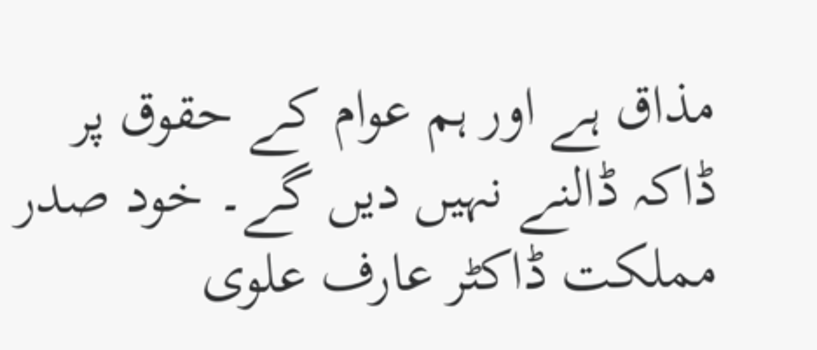مذاق ہے اور ہم عوام کے حقوق پر ڈاکہ ڈالنے نہیں دیں گے۔ خود صدر مملکت ڈاکٹر عارف علوی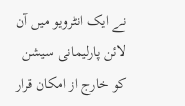نے ایک انٹرویو میں آن لائن پارلیمانی سیشن کو خارج از امکان قرار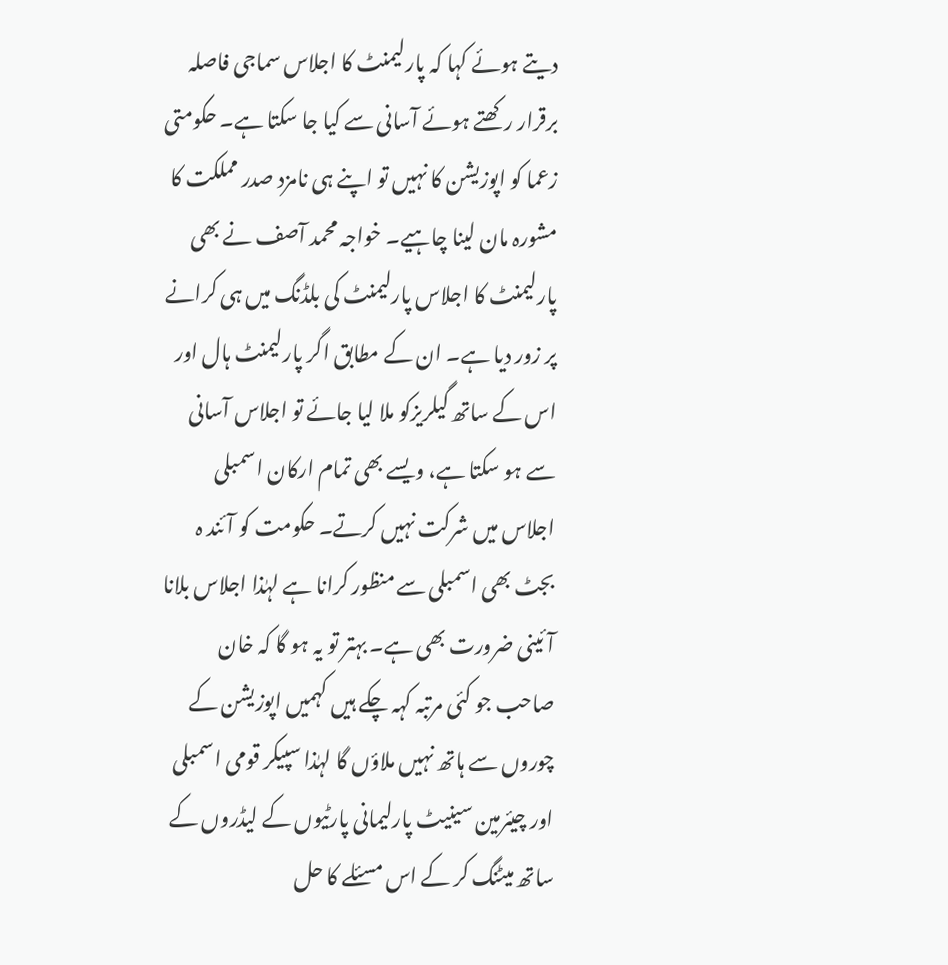دیتے ہوئے کہا کہ پارلیمنٹ کا اجلاس سماجی فاصلہ برقرار رکھتے ہوئے آسانی سے کیا جا سکتا ہے۔ حکومتی زعما کو اپوزیشن کا نہیں تو اپنے ہی نامزد صدر مملکت کا مشورہ مان لینا چاہیے۔ خواجہ محمد آصف نے بھی پارلیمنٹ کا اجلاس پارلیمنٹ کی بلڈنگ میں ہی کرانے پر زور دیا ہے۔ ان کے مطابق اگر پارلیمنٹ ہال اور اس کے ساتھ گیلریزکو ملا لیا جائے تو اجلاس آسانی سے ہو سکتا ہے، ویسے بھی تمام ارکان اسمبلی اجلاس میں شرکت نہیں کرتے۔ حکومت کو آئند ہ بجٹ بھی اسمبلی سے منظور کرانا ہے لہٰذا اجلاس بلانا آئینی ضرورت بھی ہے۔ بہتر تو یہ ہو گا کہ خان صاحب جو کئی مرتبہ کہہ چکے ہیں کہمیں اپوزیشن کے چوروں سے ہاتھ نہیں ملاؤں گا لہٰذا سپیکر قومی اسمبلی اور چیئرمین سینیٹ پارلیمانی پارٹیوں کے لیڈروں کے ساتھ میٹنگ کر کے اس مسئلے کا حل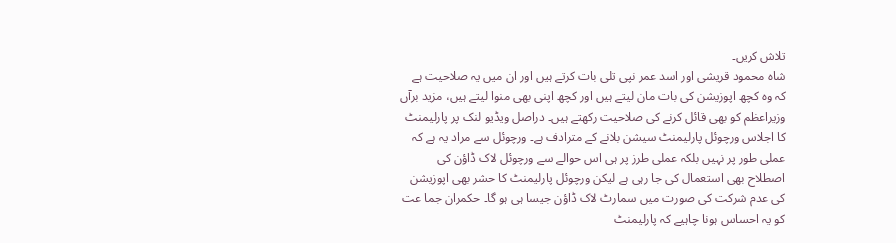تلاش کریں۔
شاہ محمود قریشی اور اسد عمر نپی تلی بات کرتے ہیں اور ان میں یہ صلاحیت ہے کہ وہ کچھ اپوزیشن کی بات مان لیتے ہیں اور کچھ اپنی بھی منوا لیتے ہیں، مزید برآں وزیراعظم کو بھی قائل کرنے کی صلاحیت رکھتے ہیں۔ دراصل ویڈیو لنک پر پارلیمنٹ کا اجلاس ورچوئل پارلیمنٹ سیشن بلانے کے مترادف ہے۔ ورچوئل سے مراد یہ ہے کہ عملی طور پر نہیں بلکہ عملی طرز پر ہی اس حوالے سے ورچوئل لاک ڈاؤن کی اصطلاح بھی استعمال کی جا رہی ہے لیکن ورچوئل پارلیمنٹ کا حشر بھی اپوزیشن کی عدم شرکت کی صورت میں سمارٹ لاک ڈاؤن جیسا ہی ہو گا۔ حکمران جما عت کو یہ احساس ہونا چاہیے کہ پارلیمنٹ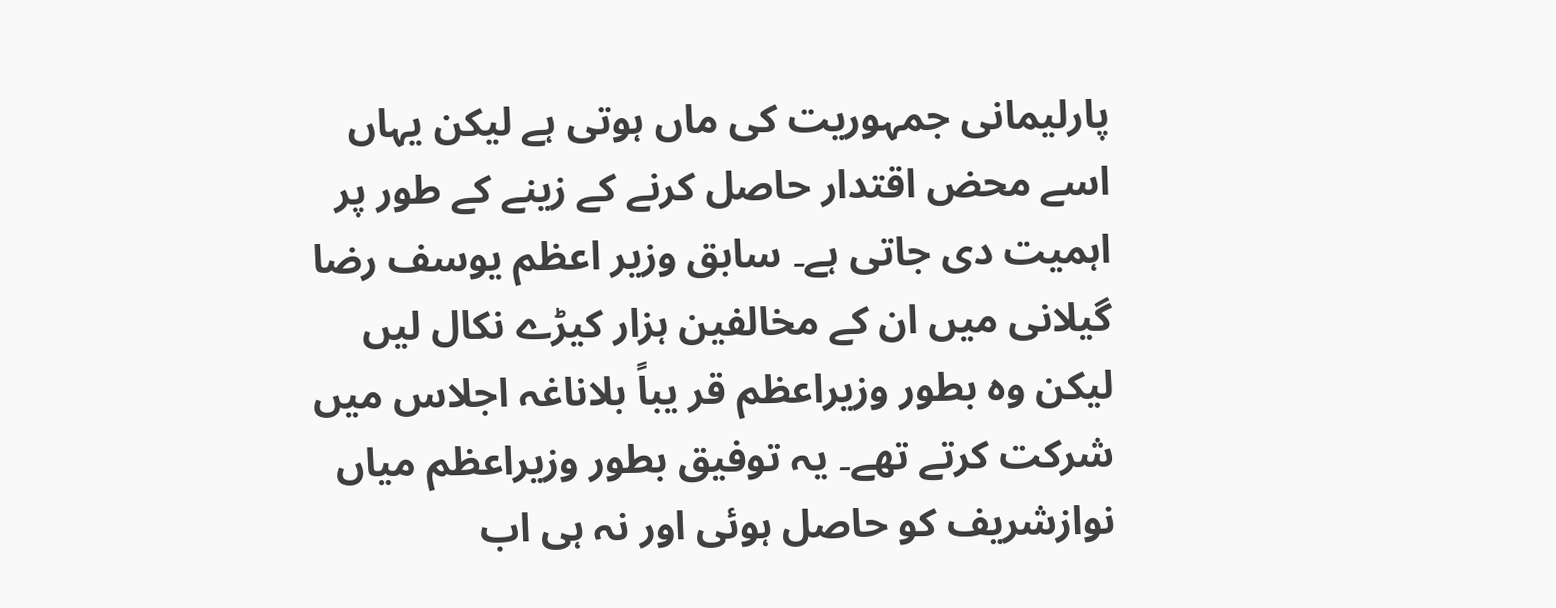پارلیمانی جمہوریت کی ماں ہوتی ہے لیکن یہاں اسے محض اقتدار حاصل کرنے کے زینے کے طور پر اہمیت دی جاتی ہے۔ سابق وزیر اعظم یوسف رضا گیلانی میں ان کے مخالفین ہزار کیڑے نکال لیں لیکن وہ بطور وزیراعظم قر یباً بلاناغہ اجلاس میں شرکت کرتے تھے۔ یہ توفیق بطور وزیراعظم میاں نوازشریف کو حاصل ہوئی اور نہ ہی اب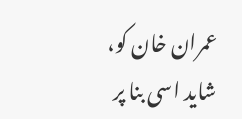عمران خان کو، شاید اسی بنا پر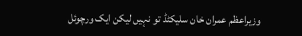وزیراعظم عمران خان سلیکٹڈ تو نہیں لیکن ایک ورچوئل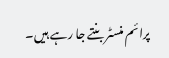پرائم منسٹر بنتے جا رہے ہیں۔